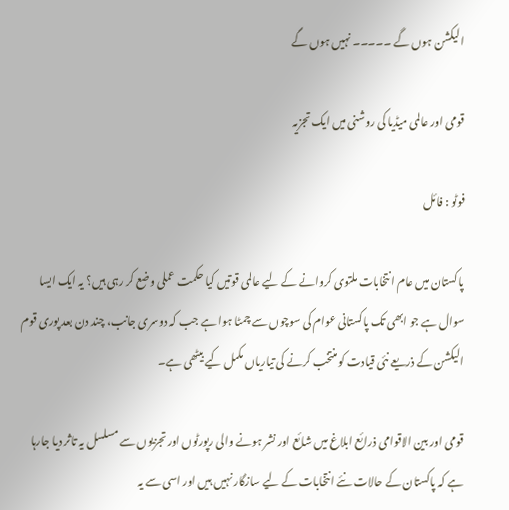الیکشن ہوں گے ۔۔۔۔۔ نہیں ہوں گے

قومی اور عالمی میڈیا کی روشنی میں ایک تجزیہ

فوٹو : فائل

پاکستان میں عام انتخابات ملتوی کروانے کے لیے عالمی قوتیں کیا حکمت عملی وضع کر رہی ہیں؟ یہ ایک ایسا سوال ہے جو ابھی تک پاکستانی عوام کی سوچوں سے چمٹا ہوا ہے جب کہ دوسری جانب، چند دن بعد پوری قوم الیکشن کے ذریعے نئی قیادت کو منتخب کرنے کی تیاریاں مکمل کیے بیٹھی ہے۔

قومی اور بین الاقوامی ذرائع ابلاغ میں شائع اور نشر ہونے والی رپورٹوں اور تجزیوں سے مسلسل یہ تاثر دیا جارہا ہے کہ پاکستان کے حالات نئے انتخابات کے لیے سازگار نہیں ہیں اور اسی سے یہ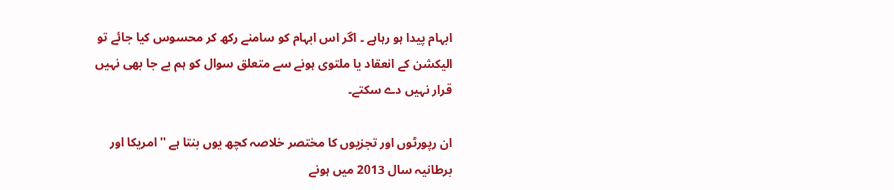ابہام پیدا ہو رہاہے ۔ اگر اس ابہام کو سامنے رکھ کر محسوس کیا جائے تو الیکشن کے انعقاد یا ملتوی ہونے سے متعلق سوال کو ہم بے جا بھی نہیں قرار نہیں دے سکتے۔

ان رپورٹوں اور تجزیوں کا مختصر خلاصہ کچھ یوں بنتا ہے ''امریکا اور برطانیہ سال 2013 میں ہونے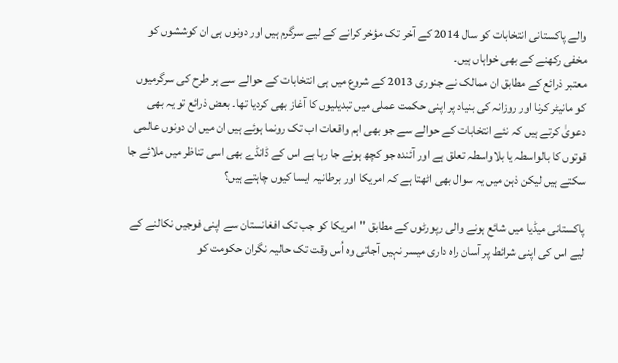والے پاکستانی انتخابات کو سال 2014 کے آخر تک مؤخر کرانے کے لیے سرگرم ہیں اور دونوں ہی ان کوششوں کو مخفی رکھنے کے بھی خواہاں ہیں۔
معتبر ذرائع کے مطابق ان ممالک نے جنوری 2013 کے شروع میں ہی انتخابات کے حوالے سے ہر طرح کی سرگرمیوں کو مانیٹر کرنا اور روزانہ کی بنیاد پر اپنی حکمت عملی میں تبدیلیوں کا آغاز بھی کردیا تھا۔ بعض ذرائع تو یہ بھی دعویٰ کرتے ہیں کہ نئے انتخابات کے حوالے سے جو بھی اہم واقعات اب تک رونما ہوئے ہیں ان میں ان دونوں عالمی قوتوں کا بالواسطہ یا بلاواسطہ تعلق ہے اور آئندہ جو کچھ ہونے جا رہا ہے اس کے ڈانڈے بھی اسی تناظر میں ملائے جا سکتے ہیں لیکن ذہن میں یہ سوال بھی اٹھتا ہے کہ امریکا اور برطانیہ ایسا کیوں چاہتے ہیں؟

پاکستانی میڈیا میں شائع ہونے والی رپورٹوں کے مطابق ''امریکا کو جب تک افغانستان سے اپنی فوجیں نکالنے کے لیے اس کی اپنی شرائط پر آسان راہ داری میسر نہیں آجاتی وہ اُس وقت تک حالیہ نگران حکومت کو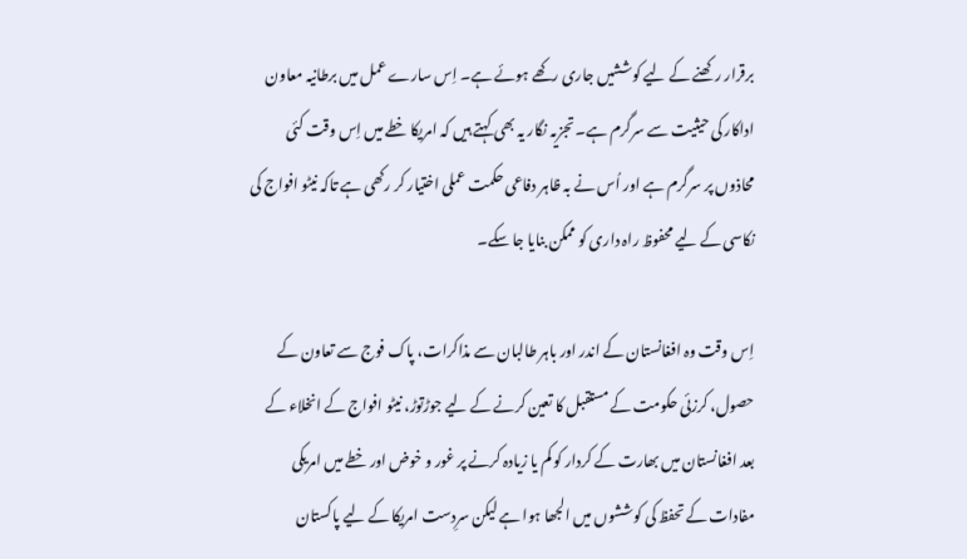برقرار رکھنے کے لیے کوششیں جاری رکھے ہوئے ہے۔ اِس سارے عمل میں برطانیہ معاون اداکار کی حیثیت سے سرگرم ہے۔ تجزیہ نگار یہ بھی کہتے ہیں کہ امریکا خطے میں اِس وقت کئی محاذوں پر سرگرم ہے اور اُس نے بہ ظاہر دفاعی حکمت عملی اختیار کر رکھی ہے تاکہ نیٹو افواج کی نکاسی کے لیے محفوظ راہ داری کو ممکن بنایا جا سکے۔

اِس وقت وہ افغانستان کے اندر اور باہر طالبان سے مذاکرات، پاک فوج سے تعاون کے حصول، کرزئی حکومت کے مستقبل کا تعین کرنے کے لیے جوڑتوڑ، نیٹو افواج کے انخلاء کے بعد افغانستان میں بھارت کے کردار کو کم یا زیادہ کرنے پر غور و خوض اور خطے میں امریکی مفادات کے تحفظ کی کوششوں میں الجھا ہوا ہے لیکن سرِدست امریکا کے لیے پاکستان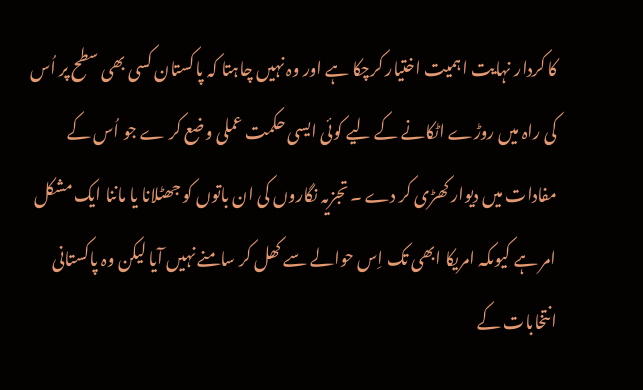کا کردار نہایت اہمیت اختیار کرچکا ہے اور وہ نہیں چاہتا کہ پاکستان کسی بھی سطح پر اُس کی راہ میں روڑے اٹکانے کے لیے کوئی ایسی حکمت عملی وضع کر ے جو اُس کے مفادات میں دیوار کھڑی کر دے ۔ تجزیہ نگاروں کی ان باتوں کو جھٹلانا یا ماننا ایک مشکل امر ہے کیوںکہ امریکا ابھی تک اِس حوالے سے کھل کر سامنے نہیں آیا لیکن وہ پاکستانی انتخابات کے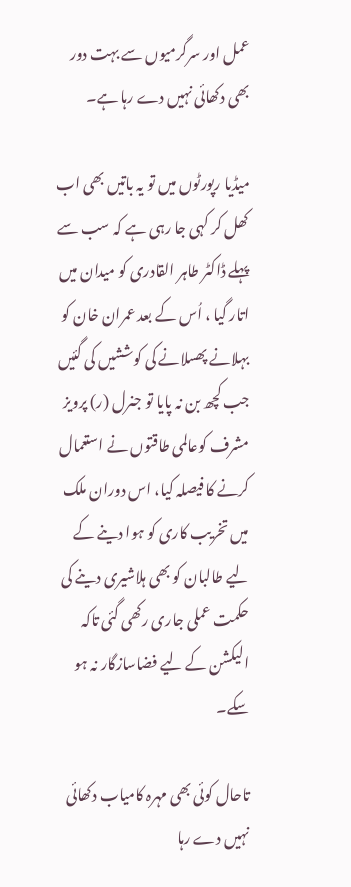عمل اور سرگرمیوں سے بہت دور بھی دکھائی نہیں دے رہا ہے۔

میڈیا رپورٹوں میں تو یہ باتیں بھی اب کھل کر کہی جا رہی ہے کہ سب سے پہلے ڈاکٹر طاہر القادری کو میدان میں اتار گیا ، اُس کے بعد عمران خان کو بہلانے پھسلانے کی کوششیں کی گئیں جب کچھ بن نہ پایا تو جنرل (ر) پرویز مشرف کوعالمی طاقتوں نے استعمال کرنے کا فیصلہ کیا، اس دوران ملک میں تخریب کاری کو ہوا دینے کے لیے طالبان کو بھی ہلاشیری دینے کی حکمت عملی جاری رکھی گئی تاکہ الیکشن کے لیے فضاسازگار نہ ہو سکے۔

تاحال کوئی بھی مہرہ کامیاب دکھائی نہیں دے رہا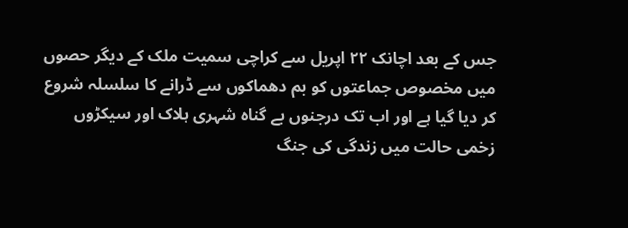جس کے بعد اچانک ۲۲ اپریل سے کراچی سمیت ملک کے دیگر حصوں میں مخصوص جماعتوں کو بم دھماکوں سے ڈرانے کا سلسلہ شروع کر دیا گیا ہے اور اب تک درجنوں بے گناہ شہری ہلاک اور سیکڑوں زخمی حالت میں زندگی کی جنگ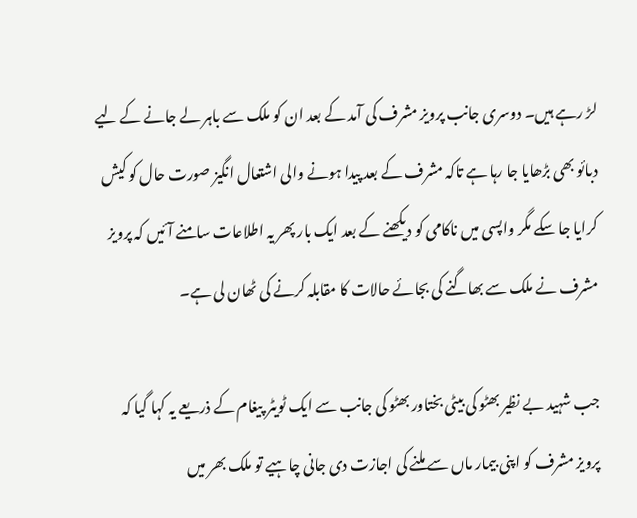لڑ رہے ہیں۔ دوسری جانب پرویز مشرف کی آمد کے بعد ان کو ملک سے باہر لے جانے کے لیے دبائو بھی بڑھایا جا رہا ہے تاکہ مشرف کے بعد پیدا ہونے والی اشتعال انگیز صورت حال کو کیش کرایا جا سکے مگر واپسی میں ناکامی کو دیکھنے کے بعد ایک بار پھر یہ اطلاعات سامنے آئیں کہ پرویز مشرف نے ملک سے بھاگنے کی بجائے حالات کا مقابلہ کرنے کی ٹھان لی ہے۔

جب شہید بے نظیر بھٹو کی بیٹی بختاور بھٹو کی جانب سے ایک ٹویٹر پیغام کے ذریعے یہ کہا گیا کہ پرویز مشرف کو اپنی بیمار ماں سے ملنے کی اجازت دی جانی چاہیے تو ملک بھر میں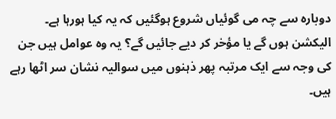دوبارہ سے چہ می گوئیاں شروع ہوگئیں کہ یہ کیا ہورہا ہے۔ الیکشن ہوں گے یا مؤخر کر دیے جائیں گے؟ یہ وہ عوامل ہیں جن کی وجہ سے ایک مرتبہ پھر ذہنوں میں سوالیہ نشان سر اٹھا رہے ہیں۔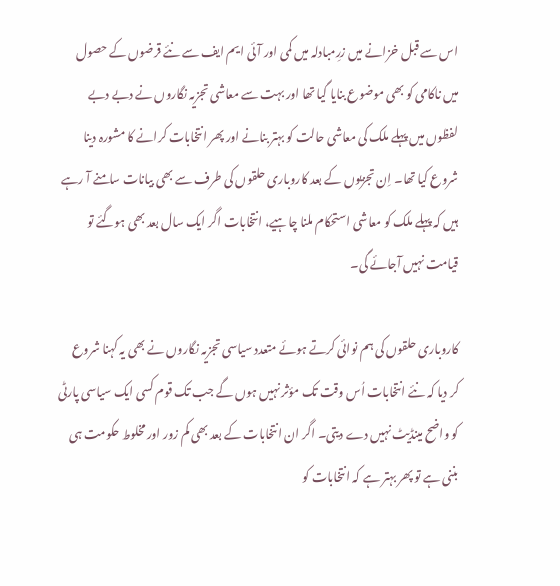اس سے قبل خزانے میں زرِمبادلہ میں کمی اور آئی ایم ایف سے نئے قرضوں کے حصول میں ناکامی کو بھی موضوع بنایا گیا تھا اور بہت سے معاشی تجزیہ نگاروں نے دبے دبے لفظوں میں پہلے ملک کی معاشی حالت کو بہتر بنانے اور پھر انتخابات کرانے کا مشورہ دینا شروع کیا تھا۔ اِن تجزیوں کے بعد کاروباری حلقوں کی طرف سے بھی بیانات سامنے آ رہے ہیں کہ پہلے ملک کو معاشی استحکام ملنا چاہیے، انتخابات اگر ایک سال بعد بھی ہوگئے تو قیامت نہیں آجائے گی۔

کاروباری حلقوں کی ہم نوائی کرتے ہوئے متعدد سیاسی تجزیہ نگاروں نے بھی یہ کہنا شروع کر دیا کہ نئے انتخابات اُس وقت تک مؤثر نہیں ہوں گے جب تک قوم کسی ایک سیاسی پارٹی کو واضح مینڈیٹ نہیں دے دیتی۔ اگر ان انتخابات کے بعد بھی کم زور اور مخلوط حکومت ہی بننی ہے تو پھر بہتر ہے کہ انتخابات کو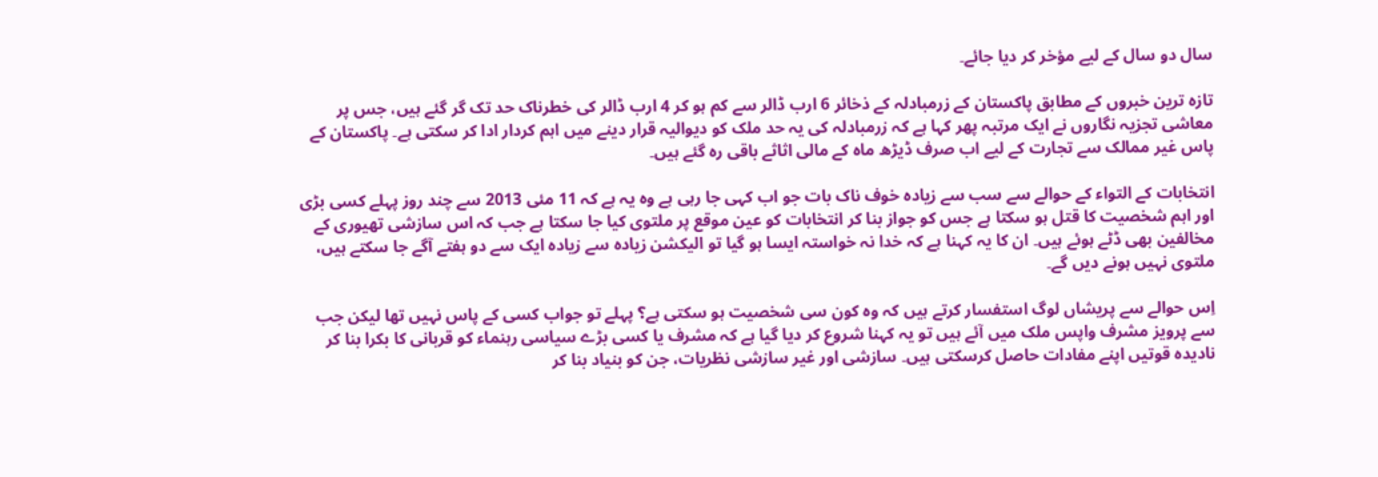سال دو سال کے لیے مؤخر کر دیا جائے۔

تازہ ترین خبروں کے مطابق پاکستان کے زرمبادلہ کے ذخائر 6 ارب ڈالر سے کم ہو کر 4 ارب ڈالر کی خطرناک حد تک گر گئے ہیں، جس پر معاشی تجزیہ نگاروں نے ایک مرتبہ پھر کہا ہے کہ زرمبادلہ کی یہ حد ملک کو دیوالیہ قرار دینے میں اہم کردار ادا کر سکتی ہے۔ پاکستان کے پاس غیر ممالک سے تجارت کے لیے اب صرف ڈیڑھ ماہ کے مالی اثاثے باقی رہ گئے ہیں۔

انتخابات کے التواء کے حوالے سے سب سے زیادہ خوف ناک بات جو اب کہی جا رہی ہے وہ یہ ہے کہ 11 مئی 2013 سے چند روز پہلے کسی بڑی اور اہم شخصیت کا قتل ہو سکتا ہے جس کو جواز بنا کر انتخابات کو عین موقع پر ملتوی کیا جا سکتا ہے جب کہ اس سازشی تھیوری کے مخالفین بھی ڈٹے ہوئے ہیں۔ ان کا یہ کہنا ہے کہ خدا نہ خواستہ ایسا ہو گیا تو الیکشن زیادہ سے زیادہ ایک سے دو ہفتے آگے جا سکتے ہیں، ملتوی نہیں ہونے دیں گے۔

اِس حوالے سے پریشاں لوگ استفسار کرتے ہیں کہ وہ کون سی شخصیت ہو سکتی ہے؟ پہلے تو جواب کسی کے پاس نہیں تھا لیکن جب سے پرویز مشرف واپس ملک میں آئے ہیں تو یہ کہنا شروع کر دیا گیا ہے کہ مشرف یا کسی بڑے سیاسی رہنماء کو قربانی کا بکرا بنا کر نادیدہ قوتیں اپنے مفادات حاصل کرسکتی ہیں۔ سازشی اور غیر سازشی نظریات، جن کو بنیاد بنا کر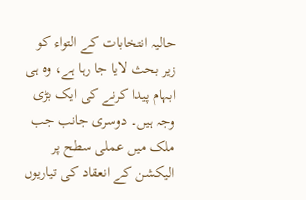حالیہ انتخابات کے التواء کو زیر بحث لایا جا رہا ہے، وہ ہی ابہام پیدا کرنے کی ایک بڑی وجہ ہیں۔ دوسری جانب جب ملک میں عملی سطح پر الیکشن کے انعقاد کی تیاریوں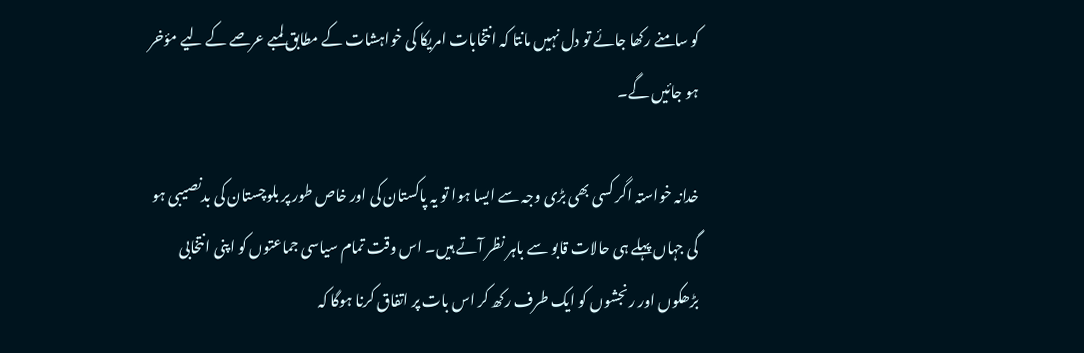کو سامنے رکھا جائے تو دل نہیں مانتا کہ انتخابات امریکا کی خواہشات کے مطابق لمبے عرصے کے لیے مؤخر ہو جائیں گے۔

خدانہ خواستہ اگر کسی بھی بڑی وجہ سے ایسا ہوا تو یہ پاکستان کی اور خاص طور پر بلوچستان کی بدنصیبی ہو گی جہاں پہلے ہی حالات قابو سے باہر نظر آتے ہیں۔ اس وقت تمام سیاسی جماعتوں کو اپنی انتخابی بڑھکوں اور رنجشوں کو ایک طرف رکھ کر اس بات پر اتفاق کرنا ہوگا کہ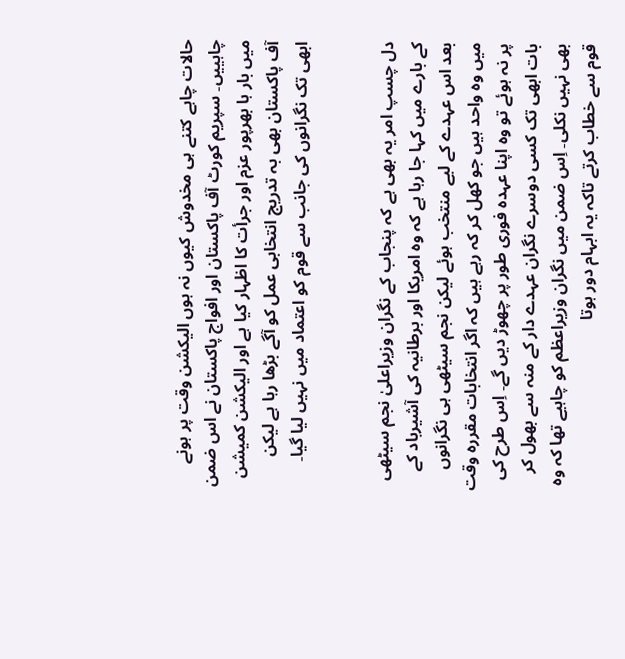حالات چاہے کتنے ہی مخدوش کیوں نہ ہوں الیکشن وقت پر ہونے چاہییں۔ سپریم کورٹ آف پاکستان اور افواج پاکستان نے اس ضمن میں بار ہا بھرپور عزم اور جرأت کا اظہار کیا ہے اور الیکشن کمیشن آف پاکستان بھی بہ تدریج انتخابی عمل کو آگے بڑھا رہا ہے لیکن ابھی تک نگرانوں کی جانب سے قوم کو اعتماد میں نہیں لیا گیا۔


دل چسپ امر یہ بھی ہے کہ پنجاب کے نگران وزیراعلیٰ نجم سیٹھی کے بارے میں کہا جا رہا ہے کہ وہ امریکا اور برطانیہ کی آشیرباد کے بعد اس عہدے کے لیے منتخب ہوئے لیکن نجم سیٹھی ہی نگرانوں میں وہ واحد ہیں جو کھل کر کہ رہے ہیں کہ اگر انتخابات مقررہ وقت پر نہ ہوئے تو وہ اپنا عہدہ فوری طور پر چھوڑ دیں گے۔ اِس طرح کی بات ابھی تک کسی دوسرے نگران عہدے دار کے منہ سے بھول کر بھی نہیں نکلی۔ اِس ضمن میں نگران وزیراعظم کو چاہیے تھا کہ وہ قوم سے خطاب کرتے تاکہ یہ ابہام دور ہوتا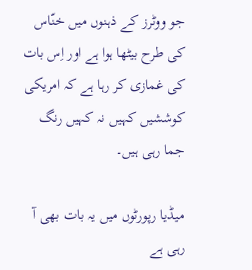جو ووٹرز کے ذہنوں میں خنّاس کی طرح بیٹھا ہوا ہے اور اِس بات کی غمازی کر رہا ہے کہ امریکی کوششیں کہیں نہ کہیں رنگ جما رہی ہیں۔

میڈیا رپورٹوں میں یہ بات بھی آ رہی ہے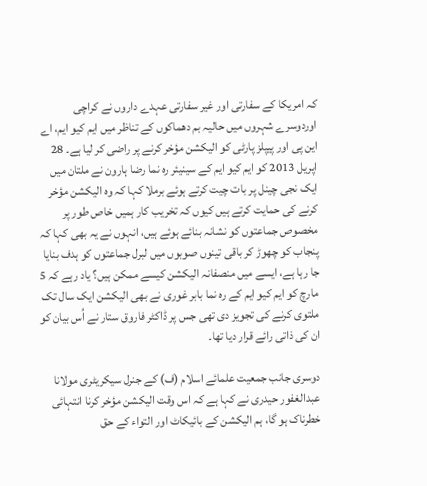کہ امریکا کے سفارتی اور غیر سفارتی عہدے داروں نے کراچی اوردوسرے شہروں میں حالیہ بم دھماکوں کے تناظر میں ایم کیو ایم، اے این پی اور پیپلز پارٹی کو الیکشن مؤخر کرنے پر راضی کر لیا ہے۔ 28 اپریل 2013 کو ایم کیو ایم کے سینیئر رہ نما رضا ہارون نے ملتان میں ایک نجی چینل پر بات چیت کرتے ہوئے برملا کہا کہ وہ الیکشن مؤخر کرنے کی حمایت کرتے ہیں کیوں کہ تخریب کار ہمیں خاص طور پر مخصوص جماعتوں کو نشانہ بنائے ہوئے ہیں، انہوں نے یہ بھی کہا کہ پنجاب کو چھوڑ کر باقی تینوں صوبوں میں لبرل جماعتوں کو ہدف بنایا جا رہا ہے، ایسے میں منصفانہ الیکشن کیسے ممکن ہیں؟ یاد رہے کہ 5 مارچ کو ایم کیو ایم کے رہ نما بابر غوری نے بھی الیکشن ایک سال تک ملتوی کرنے کی تجویز دی تھی جس پر ڈاکٹر فاروق ستار نے اُس بیان کو ان کی ذاتی رائے قرار دیا تھا۔

دوسری جانب جمعیت علمائے اسلام (ف) کے جنرل سیکریٹری مولانا عبدالغفور حیدری نے کہا ہے کہ اس وقت الیکشن مؤخر کرنا انتہائی خطرناک ہو گا، ہم الیکشن کے بائیکاٹ اور التواء کے حق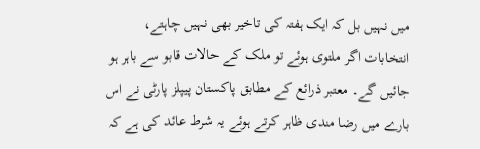میں نہیں بل کہ ایک ہفتہ کی تاخیر بھی نہیں چاہتے، انتخابات اگر ملتوی ہوئے تو ملک کے حالات قابو سے باہر ہو جائیں گے۔ معتبر ذرائع کے مطابق پاکستان پیپلز پارٹی نے اس بارے میں رضا مندی ظاہر کرتے ہوئے یہ شرط عائد کی ہے کہ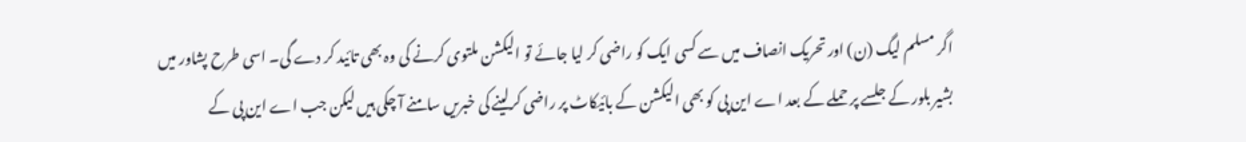اگر مسلم لیگ (ن) اور تحریک انصاف میں سے کسی ایک کو راضی کر لیا جائے تو الیکشن ملتوی کرنے کی وہ بھی تائید کر دے گی۔ اسی طرح پشاور میں بشیر بلور کے جلسے پر حملے کے بعد اے این پی کو بھی الیکشن کے بائیکاٹ پر راضی کرلینے کی خبریں سامنے آ چکی ہیں لیکن جب اے این پی کے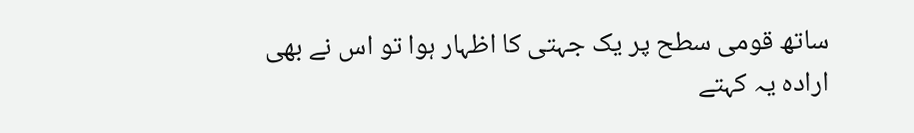ساتھ قومی سطح پر یک جہتی کا اظہار ہوا تو اس نے بھی ارادہ یہ کہتے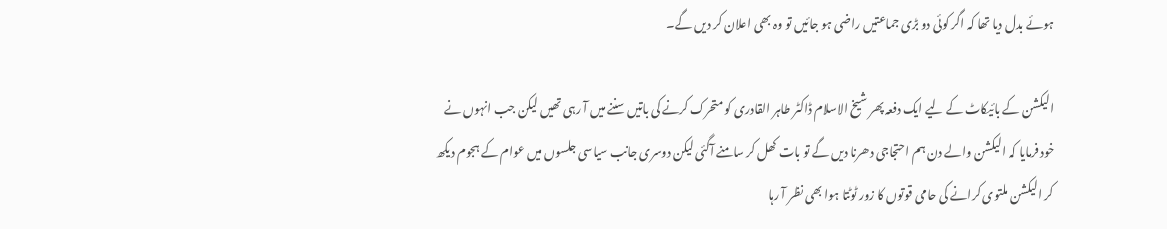ہوئے بدل دیا تھا کہ اگر کوئی دو بڑی جماعتیں راضی ہو جائیں تو وہ بھی اعلان کر دیں گے۔

الیکشن کے بائیکاٹ کے لیے ایک دفعہ پھر شیخ الاسلام ڈاکٹر طاہر القادری کو متحرک کرنے کی باتیں سننے میں آ رہی تھیں لیکن جب انہوں نے خود فرمایا کہ الیکشن والے دن ہم احتجاجی دھرنا دیں گے تو بات کھل کر سامنے آگئی لیکن دوسری جانب سیاسی جلسوں میں عوام کے ہجوم دیکھ کر الیکشن ملتوی کرانے کی حامی قوتوں کا زور ٹوٹتا ہوا بھی نظر آ رہا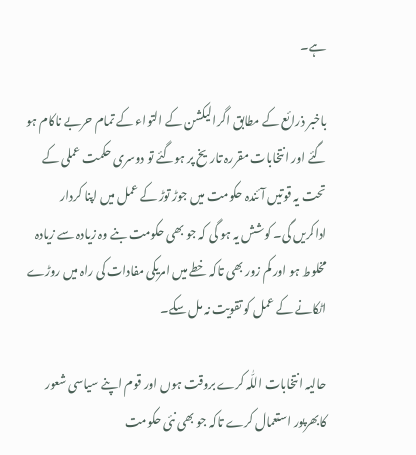ہے۔

باخبر ذرائع کے مطابق اگرالیکشن کے التواء کے تمام حربے ناکام ہو گئے اور انتخابات مقررہ تاریخ پر ہوگئے تو دوسری حکمت عملی کے تحت یہ قوتیں آئندہ حکومت میں جوڑ توڑ کے عمل میں اپنا کردار اداکریں گی۔ کوشش یہ ہو گی کہ جو بھی حکومت بنے وہ زیادہ سے زیادہ مخلوط ہو اور کم زور بھی تاکہ خطے میں امریکی مفادات کی راہ میں روڑے اٹکانے کے عمل کو تقویت نہ مل سکے۔

حالیہ انتخابات اللّٰہ کرے بروقت ہوں اور قوم اپنے سیاسی شعور کابھرپور استعمال کرے تاکہ جو بھی نئی حکومت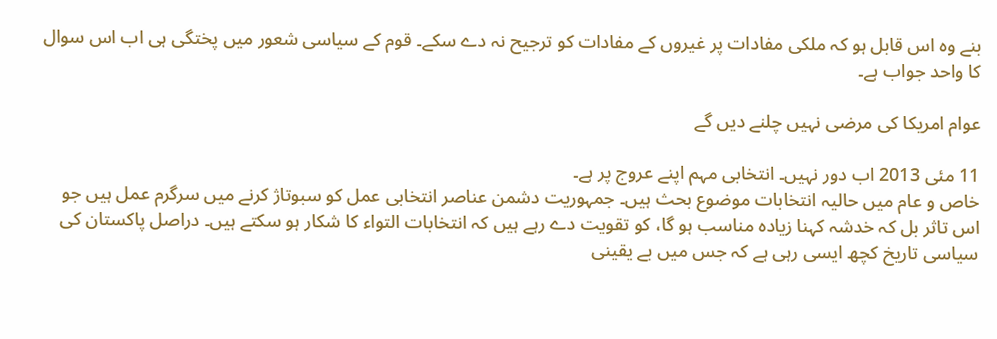بنے وہ اس قابل ہو کہ ملکی مفادات پر غیروں کے مفادات کو ترجیح نہ دے سکے۔ قوم کے سیاسی شعور میں پختگی ہی اب اس سوال کا واحد جواب ہے۔

عوام امریکا کی مرضی نہیں چلنے دیں گے

11 مئی 2013 اب دور نہیں۔ انتخابی مہم اپنے عروج پر ہے۔
خاص و عام میں حالیہ انتخابات موضوع بحث ہیں۔ جمہوریت دشمن عناصر انتخابی عمل کو سبوتاژ کرنے میں سرگرم عمل ہیں جو اس تاثر بل کہ خدشہ کہنا زیادہ مناسب ہو گا، کو تقویت دے رہے ہیں کہ انتخابات التواء کا شکار ہو سکتے ہیں۔ دراصل پاکستان کی سیاسی تاریخ کچھ ایسی رہی ہے کہ جس میں بے یقینی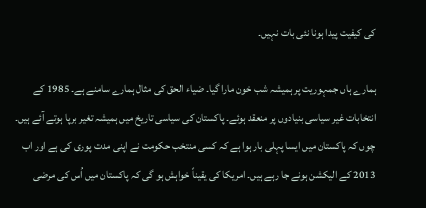کی کیفیت پیدا ہونا نئی بات نہیں۔

ہمارے ہاں جمہوریت پر ہمیشہ شب خون مارا گیا۔ ضیاء الحق کی مثال ہمارے سامنے ہے۔ 1985 کے انتخابات غیر سیاسی بنیادوں پر منعقد ہوئے۔ پاکستان کی سیاسی تاریخ میں ہمیشہ تغیر برپا ہوتے آئے ہیں۔ چوں کہ پاکستان میں ایسا پہلی بار ہوا ہے کہ کسی منتخب حکومت نے اپنی مدت پوری کی ہے اور اب 2013 کے الیکشن ہونے جا رہے ہیں۔ امریکا کی یقیناً خواہش ہو گی کہ پاکستان میں اُس کی مرضی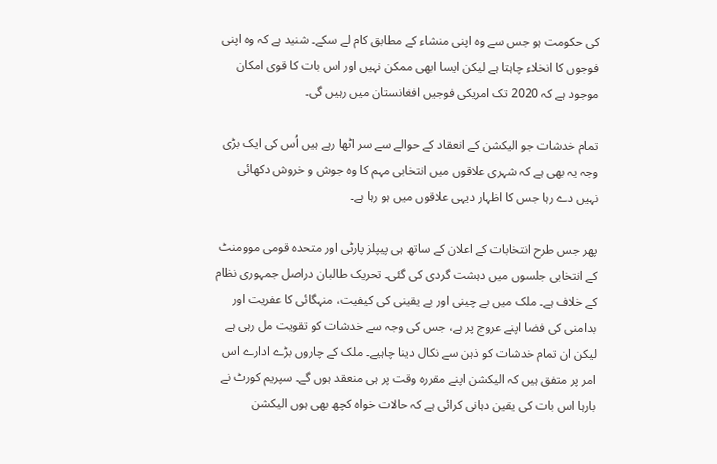کی حکومت ہو جس سے وہ اپنی منشاء کے مطابق کام لے سکے۔ شنید ہے کہ وہ اپنی فوجوں کا انخلاء چاہتا ہے لیکن ایسا ابھی ممکن نہیں اور اس بات کا قوی امکان موجود ہے کہ 2020 تک امریکی فوجیں افغانستان میں رہیں گی۔

تمام خدشات جو الیکشن کے انعقاد کے حوالے سے سر اٹھا رہے ہیں اُس کی ایک بڑی وجہ یہ بھی ہے کہ شہری علاقوں میں انتخابی مہم کا وہ جوش و خروش دکھائی نہیں دے رہا جس کا اظہار دیہی علاقوں میں ہو رہا ہے۔

پھر جس طرح انتخابات کے اعلان کے ساتھ ہی پیپلز پارٹی اور متحدہ قومی موومنٹ کے انتخابی جلسوں میں دہشت گردی کی گئی۔ تحریک طالبان دراصل جمہوری نظام کے خلاف ہے۔ ملک میں بے چینی اور بے یقینی کی کیفیت، منہگائی کا عفریت اور بدامنی کی فضا اپنے عروج پر ہے، جس کی وجہ سے خدشات کو تقویت مل رہی ہے لیکن ان تمام خدشات کو ذہن سے نکال دینا چاہیے۔ ملک کے چاروں بڑے ادارے اس امر پر متفق ہیں کہ الیکشن اپنے مقررہ وقت پر ہی منعقد ہوں گے۔ سپریم کورٹ نے بارہا اس بات کی یقین دہانی کرائی ہے کہ حالات خواہ کچھ بھی ہوں الیکشن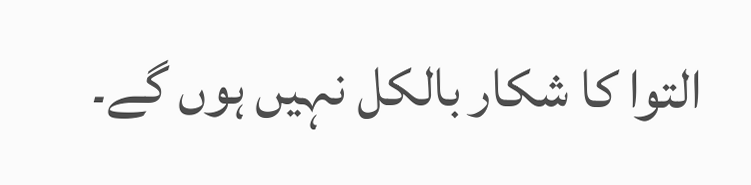التوا کا شکار بالکل نہیں ہوں گے۔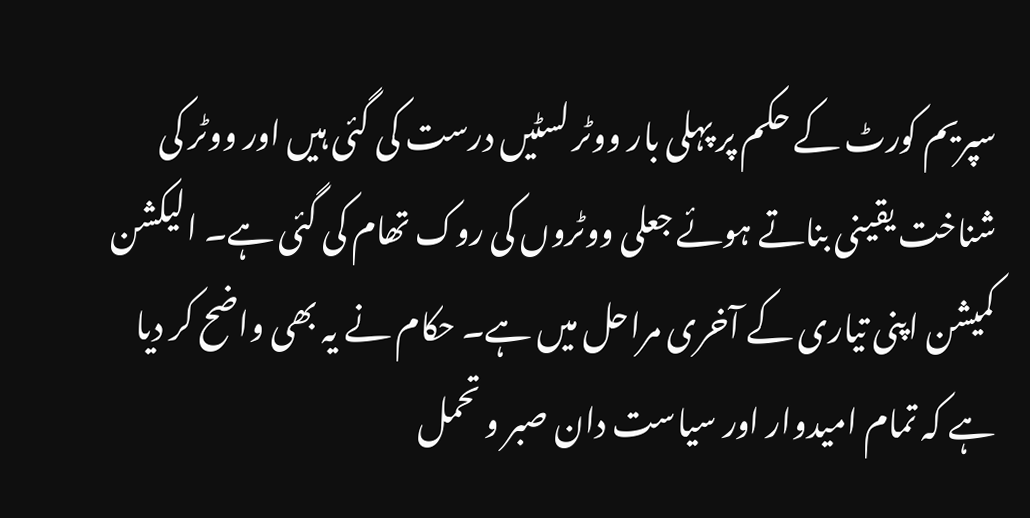سپریم کورٹ کے حکم پر پہلی بار ووٹر لسٹیں درست کی گئی ہیں اور ووٹر کی شناخت یقینی بناتے ہوئے جعلی ووٹروں کی روک تھام کی گئی ہے۔ الیکشن کمیشن اپنی تیاری کے آخری مراحل میں ہے۔ حکام نے یہ بھی واضح کر دیا ہے کہ تمام امیدوار اور سیاست دان صبر و تحمل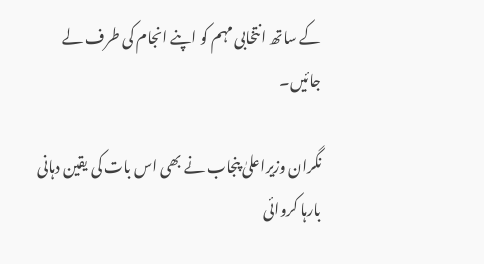کے ساتھ انتخابی مہم کو اپنے انجام کی طرف لے جائیں۔

نگران وزیراعلیٰ پنجاب نے بھی اس بات کی یقین دہانی بارہا کروائی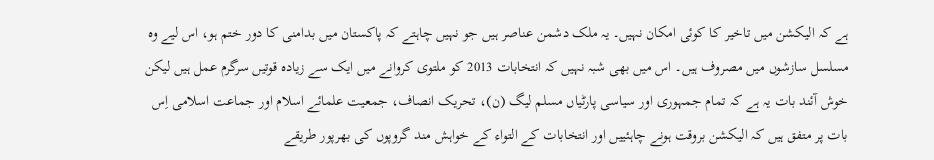ہے کہ الیکشن میں تاخیر کا کوئی امکان نہیں۔ یہ ملک دشمن عناصر ہیں جو نہیں چاہتے کہ پاکستان میں بدامنی کا دور ختم ہو، اس لیے وہ مسلسل سازشوں میں مصروف ہیں۔ اس میں بھی شبہ نہیں کہ انتخابات 2013 کو ملتوی کروانے میں ایک سے زیادہ قوتیں سرگرم عمل ہیں لیکن خوش آئند بات یہ ہے کہ تمام جمہوری اور سیاسی پارٹیاں مسلم لیگ (ن)، تحریک انصاف، جمعیت علمائے اسلام اور جماعت اسلامی اِس بات پر متفق ہیں کہ الیکشن بروقت ہونے چاہئییں اور انتخابات کے التواء کے خواہش مند گروپوں کی بھرپور طریقے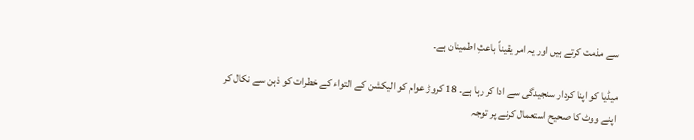سے مذمت کرتے ہیں اور یہ امر یقیناً باعثِ اطمینان ہے۔

میڈیا کو اپنا کردار سنجیدگی سے ادا کر رہا ہے۔ 18 کروڑ عوام کو الیکشن کے التواء کے خطرات کو ذہن سے نکال کر اپنے ووٹ کا صحیح استعمال کرنے پر توجہ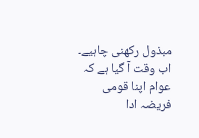مبذول رکھنی چاہیے۔ اب وقت آ گیا ہے کہ عوام اپنا قومی فریضہ ادا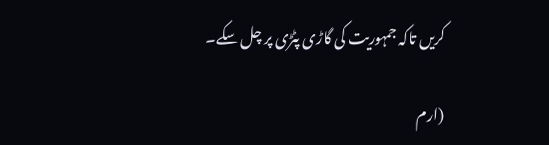کریں تاکہ جمہوریت کی گاڑی پٹڑی پر چل سکے۔

(ارم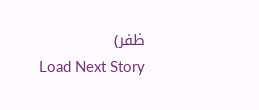ظفر)
Load Next Story